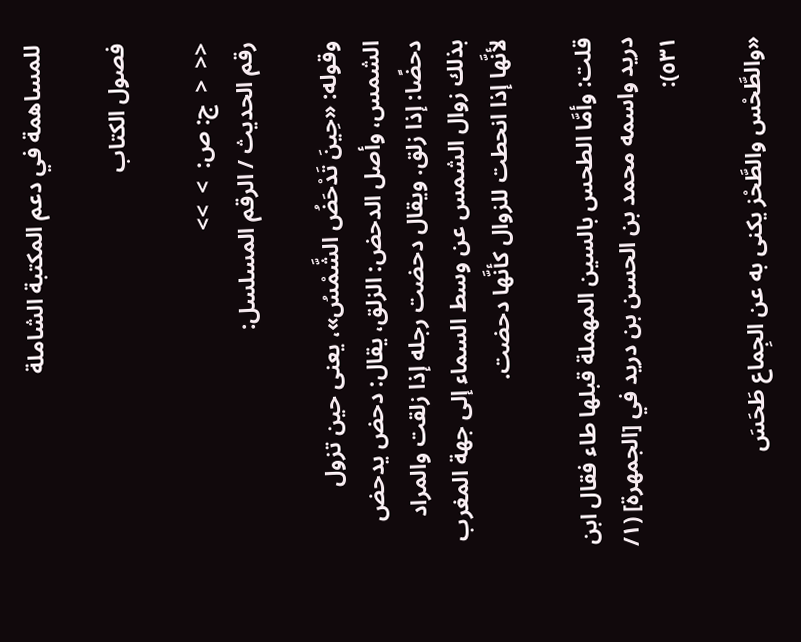للمساهمة في دعم المكتبة الشاملة

فصول الكتاب

<<  <  ج: ص:  >  >>
رقم الحديث / الرقم المسلسل:

وقوله: «حِينَ تَدْحَضُ الشَّمْسُ»، يعنى حين تزول الشمس، وأصل الدحض: الزلق، يقال: دحض يدحض دحضًا: إذا زلق. ويقال دحضت رجله إذا زلقت والمراد بذلك زوال الشمس عن وسط السماء إلى جهة المغرب لأنَّها إذا انحطت للزوال كأنَّها دحضت.

قلت: وأمَّا الطحس بالسين المهملة قبلها طاء فقال ابن دريد واسمه محمد بن الحسن بن دريد في [الجمهرة] (١/ ٥٣١):

«والطَّحْس والطَّحْز يكنى به عن الجِماع طَحَسَ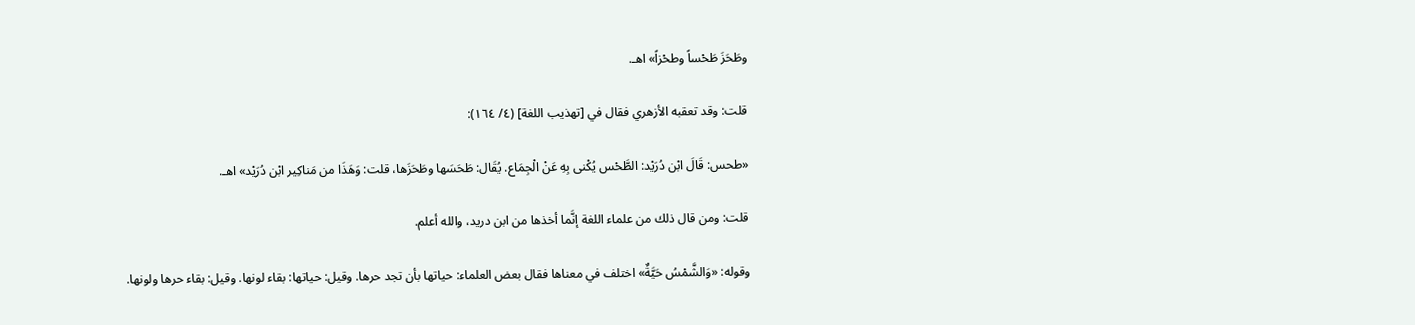وطَحَزَ طَحْساً وطحْزاً» اهـ.

قلت: وقد تعقبه الأزهري فقال في [تهذيب اللغة] (٤/ ١٦٤):

«طحس: قَالَ ابْن دُرَيْد: الطَّحْس يُكْنى بِهِ عَنْ الْجِمَاع. يُقَال: طَحَسَها وطَحَزَها، قلت: وَهَذَا من مَناكِير ابْن دُرَيْد» اهـ.

قلت: ومن قال ذلك من علماء اللغة إنَّما أخذها من ابن دريد، والله أعلم.

وقوله: «وَالشَّمْسُ حَيَّةٌ» اختلف في معناها فقال بعض العلماء: حياتها بأن تجد حرها. وقيل: حياتها: بقاء لونها. وقيل: بقاء حرها ولونها.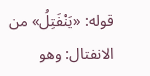قوله: «يَنْفَتِلُ» من الانفتال: وهو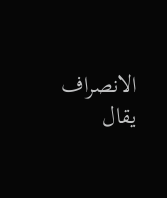الانصراف يقال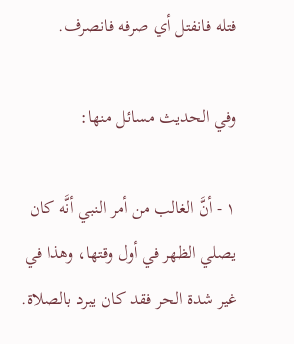فتله فانفتل أي صرفه فانصرف.

وفي الحديث مسائل منها:

١ - أنَّ الغالب من أمر النبي أنَّه كان يصلي الظهر في أول وقتها، وهذا في غير شدة الحر فقد كان يبرد بالصلاة.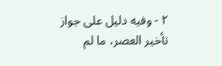٢ - وفيه دليل على جواز تأخير العصر، ما لم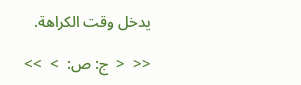يدخل وقت الكراهة.

<<  <  ج: ص:  >  >>